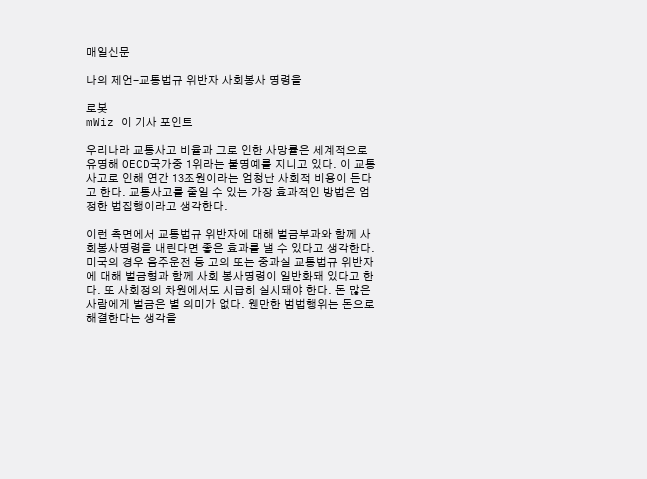매일신문

나의 제언-교통법규 위반자 사회봉사 명령을

로봇
mWiz 이 기사 포인트

우리나라 교통사고 비율과 그로 인한 사망률은 세계적으로 유명해 OECD국가중 1위라는 불명예를 지니고 있다. 이 교통사고로 인해 연간 13조원이라는 엄청난 사회적 비용이 든다고 한다. 교통사고를 줄일 수 있는 가장 효과적인 방법은 엄정한 법집행이라고 생각한다.

이런 측면에서 교통법규 위반자에 대해 벌금부과와 함께 사회봉사명령을 내린다면 좋은 효과를 낼 수 있다고 생각한다. 미국의 경우 음주운전 등 고의 또는 중과실 교통법규 위반자에 대해 벌금형과 함께 사회 봉사명령이 일반화돼 있다고 한다. 또 사회정의 차원에서도 시급히 실시돼야 한다. 돈 많은 사람에게 벌금은 별 의미가 없다. 웬만한 범법행위는 돈으로 해결한다는 생각을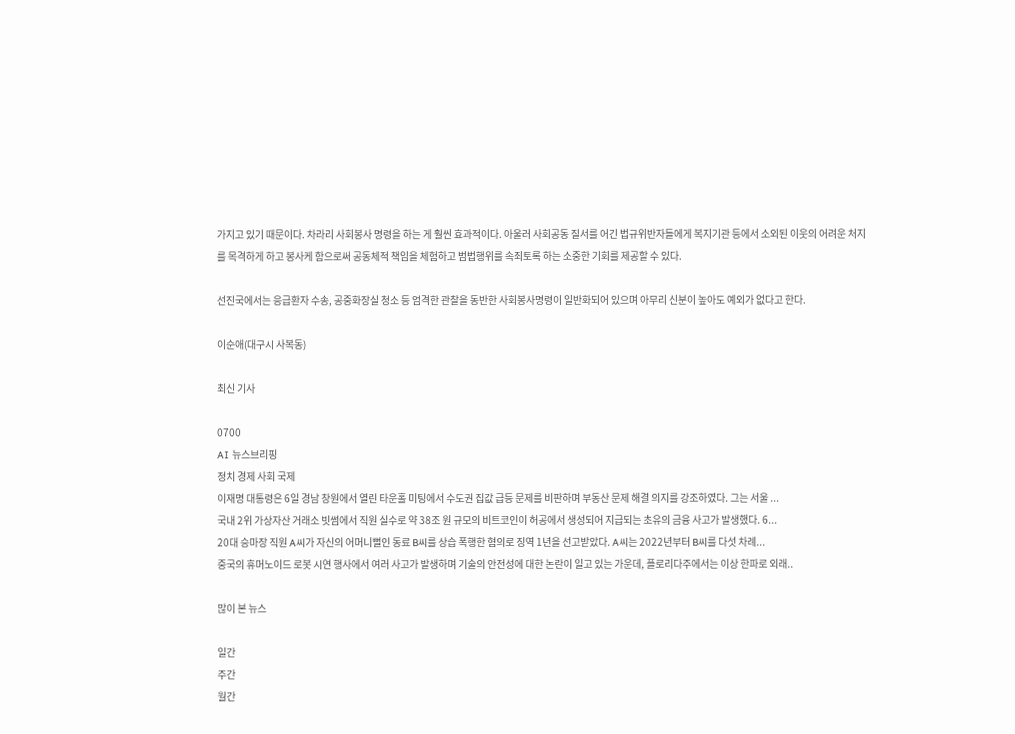가지고 있기 때문이다. 차라리 사회봉사 명령을 하는 게 훨씬 효과적이다. 아울러 사회공동 질서를 어긴 법규위반자들에게 복지기관 등에서 소외된 이웃의 어려운 처지를 목격하게 하고 봉사케 함으로써 공동체적 책임을 체험하고 범법행위를 속죄토록 하는 소중한 기회를 제공할 수 있다.

선진국에서는 응급환자 수송, 공중화장실 청소 등 엄격한 관찰을 동반한 사회봉사명령이 일반화되어 있으며 아무리 신분이 높아도 예외가 없다고 한다.

이순애(대구시 사복동)

최신 기사

0700
AI 뉴스브리핑
정치 경제 사회 국제
이재명 대통령은 6일 경남 창원에서 열린 타운홀 미팅에서 수도권 집값 급등 문제를 비판하며 부동산 문제 해결 의지를 강조하였다. 그는 서울 ...
국내 2위 가상자산 거래소 빗썸에서 직원 실수로 약 38조 원 규모의 비트코인이 허공에서 생성되어 지급되는 초유의 금융 사고가 발생했다. 6...
20대 승마장 직원 A씨가 자신의 어머니뻘인 동료 B씨를 상습 폭행한 혐의로 징역 1년을 선고받았다. A씨는 2022년부터 B씨를 다섯 차례...
중국의 휴머노이드 로봇 시연 행사에서 여러 사고가 발생하며 기술의 안전성에 대한 논란이 일고 있는 가운데, 플로리다주에서는 이상 한파로 외래..

많이 본 뉴스

일간
주간
월간